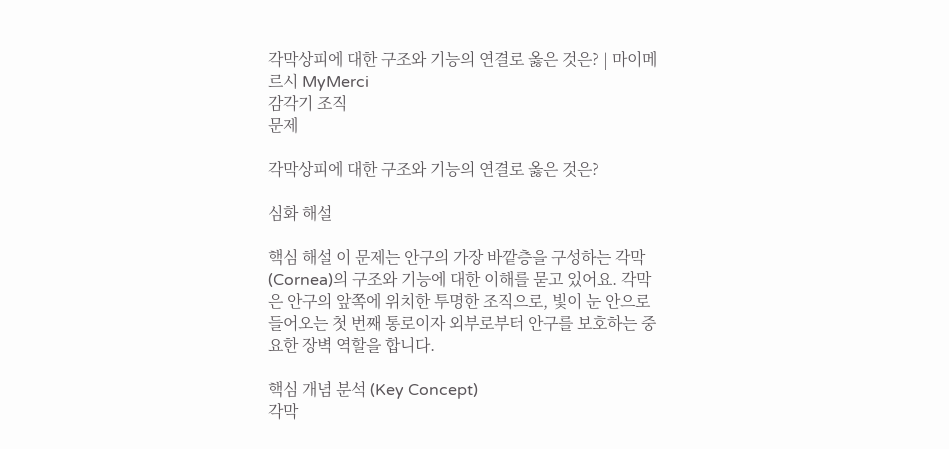각막상피에 대한 구조와 기능의 연결로 옳은 것은? | 마이메르시 MyMerci
감각기 조직
문제

각막상피에 대한 구조와 기능의 연결로 옳은 것은?

심화 해설

핵심 해설 이 문제는 안구의 가장 바깥층을 구성하는 각막(Cornea)의 구조와 기능에 대한 이해를 묻고 있어요. 각막은 안구의 앞쪽에 위치한 투명한 조직으로, 빛이 눈 안으로 들어오는 첫 번째 통로이자 외부로부터 안구를 보호하는 중요한 장벽 역할을 합니다.

핵심 개념 분석 (Key Concept)
각막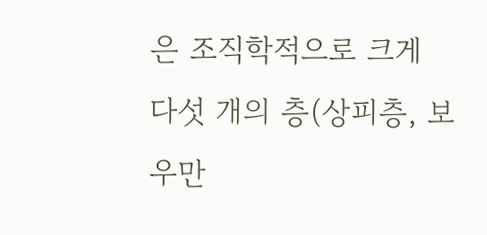은 조직학적으로 크게 다섯 개의 층(상피층, 보우만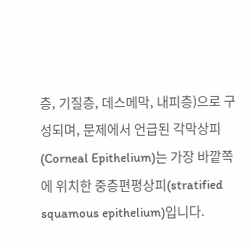층, 기질층, 데스메막, 내피층)으로 구성되며, 문제에서 언급된 각막상피(Corneal Epithelium)는 가장 바깥쪽에 위치한 중층편평상피(stratified squamous epithelium)입니다.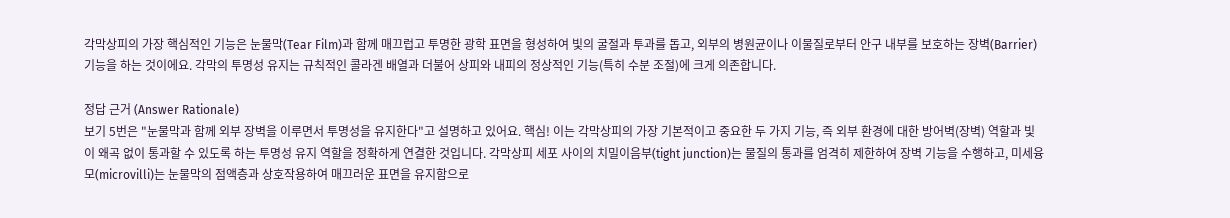각막상피의 가장 핵심적인 기능은 눈물막(Tear Film)과 함께 매끄럽고 투명한 광학 표면을 형성하여 빛의 굴절과 투과를 돕고, 외부의 병원균이나 이물질로부터 안구 내부를 보호하는 장벽(Barrier) 기능을 하는 것이에요. 각막의 투명성 유지는 규칙적인 콜라겐 배열과 더불어 상피와 내피의 정상적인 기능(특히 수분 조절)에 크게 의존합니다.

정답 근거 (Answer Rationale)
보기 5번은 "눈물막과 함께 외부 장벽을 이루면서 투명성을 유지한다"고 설명하고 있어요. 핵심! 이는 각막상피의 가장 기본적이고 중요한 두 가지 기능, 즉 외부 환경에 대한 방어벽(장벽) 역할과 빛이 왜곡 없이 통과할 수 있도록 하는 투명성 유지 역할을 정확하게 연결한 것입니다. 각막상피 세포 사이의 치밀이음부(tight junction)는 물질의 통과를 엄격히 제한하여 장벽 기능을 수행하고, 미세융모(microvilli)는 눈물막의 점액층과 상호작용하여 매끄러운 표면을 유지함으로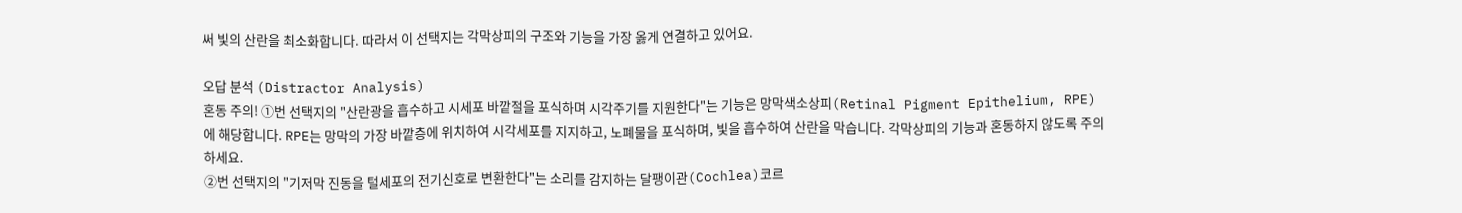써 빛의 산란을 최소화합니다. 따라서 이 선택지는 각막상피의 구조와 기능을 가장 옳게 연결하고 있어요.

오답 분석 (Distractor Analysis)
혼동 주의! ①번 선택지의 "산란광을 흡수하고 시세포 바깥절을 포식하며 시각주기를 지원한다"는 기능은 망막색소상피(Retinal Pigment Epithelium, RPE)에 해당합니다. RPE는 망막의 가장 바깥층에 위치하여 시각세포를 지지하고, 노폐물을 포식하며, 빛을 흡수하여 산란을 막습니다. 각막상피의 기능과 혼동하지 않도록 주의하세요.
②번 선택지의 "기저막 진동을 털세포의 전기신호로 변환한다"는 소리를 감지하는 달팽이관(Cochlea)코르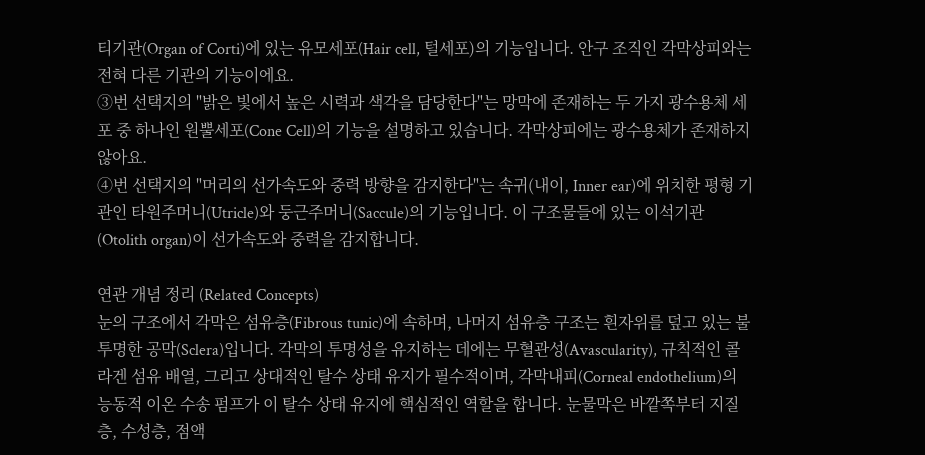티기관(Organ of Corti)에 있는 유모세포(Hair cell, 털세포)의 기능입니다. 안구 조직인 각막상피와는 전혀 다른 기관의 기능이에요.
③번 선택지의 "밝은 빛에서 높은 시력과 색각을 담당한다"는 망막에 존재하는 두 가지 광수용체 세포 중 하나인 원뿔세포(Cone Cell)의 기능을 설명하고 있습니다. 각막상피에는 광수용체가 존재하지 않아요.
④번 선택지의 "머리의 선가속도와 중력 방향을 감지한다"는 속귀(내이, Inner ear)에 위치한 평형 기관인 타원주머니(Utricle)와 둥근주머니(Saccule)의 기능입니다. 이 구조물들에 있는 이석기관(Otolith organ)이 선가속도와 중력을 감지합니다.

연관 개념 정리 (Related Concepts)
눈의 구조에서 각막은 섬유층(Fibrous tunic)에 속하며, 나머지 섬유층 구조는 흰자위를 덮고 있는 불투명한 공막(Sclera)입니다. 각막의 투명성을 유지하는 데에는 무혈관성(Avascularity), 규칙적인 콜라겐 섬유 배열, 그리고 상대적인 탈수 상태 유지가 필수적이며, 각막내피(Corneal endothelium)의 능동적 이온 수송 펌프가 이 탈수 상태 유지에 핵심적인 역할을 합니다. 눈물막은 바깥쪽부터 지질층, 수성층, 점액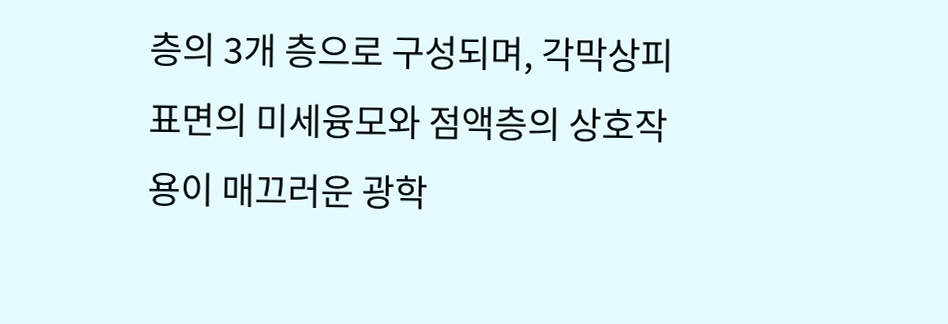층의 3개 층으로 구성되며, 각막상피 표면의 미세융모와 점액층의 상호작용이 매끄러운 광학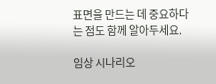표면을 만드는 데 중요하다는 점도 함께 알아두세요.

임상 시나리오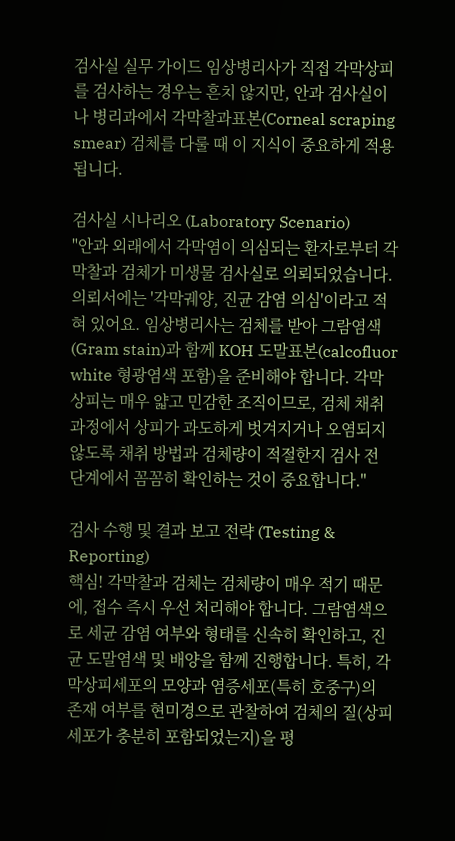검사실 실무 가이드 임상병리사가 직접 각막상피를 검사하는 경우는 흔치 않지만, 안과 검사실이나 병리과에서 각막찰과표본(Corneal scraping smear) 검체를 다룰 때 이 지식이 중요하게 적용됩니다.

검사실 시나리오 (Laboratory Scenario)
"안과 외래에서 각막염이 의심되는 환자로부터 각막찰과 검체가 미생물 검사실로 의뢰되었습니다. 의뢰서에는 '각막궤양, 진균 감염 의심'이라고 적혀 있어요. 임상병리사는 검체를 받아 그람염색(Gram stain)과 함께 KOH 도말표본(calcofluor white 형광염색 포함)을 준비해야 합니다. 각막상피는 매우 얇고 민감한 조직이므로, 검체 채취 과정에서 상피가 과도하게 벗겨지거나 오염되지 않도록 채취 방법과 검체량이 적절한지 검사 전 단계에서 꼼꼼히 확인하는 것이 중요합니다."

검사 수행 및 결과 보고 전략 (Testing & Reporting)
핵심! 각막찰과 검체는 검체량이 매우 적기 때문에, 접수 즉시 우선 처리해야 합니다. 그람염색으로 세균 감염 여부와 형태를 신속히 확인하고, 진균 도말염색 및 배양을 함께 진행합니다. 특히, 각막상피세포의 모양과 염증세포(특히 호중구)의 존재 여부를 현미경으로 관찰하여 검체의 질(상피세포가 충분히 포함되었는지)을 평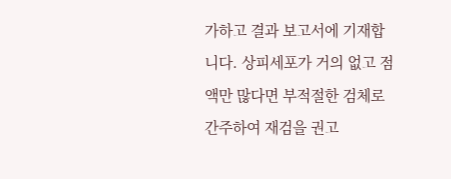가하고 결과 보고서에 기재합니다. 상피세포가 거의 없고 점액만 많다면 부적절한 검체로 간주하여 재검을 권고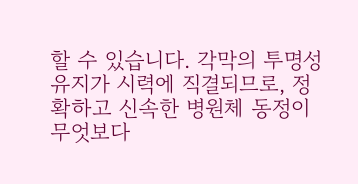할 수 있습니다. 각막의 투명성 유지가 시력에 직결되므로, 정확하고 신속한 병원체 동정이 무엇보다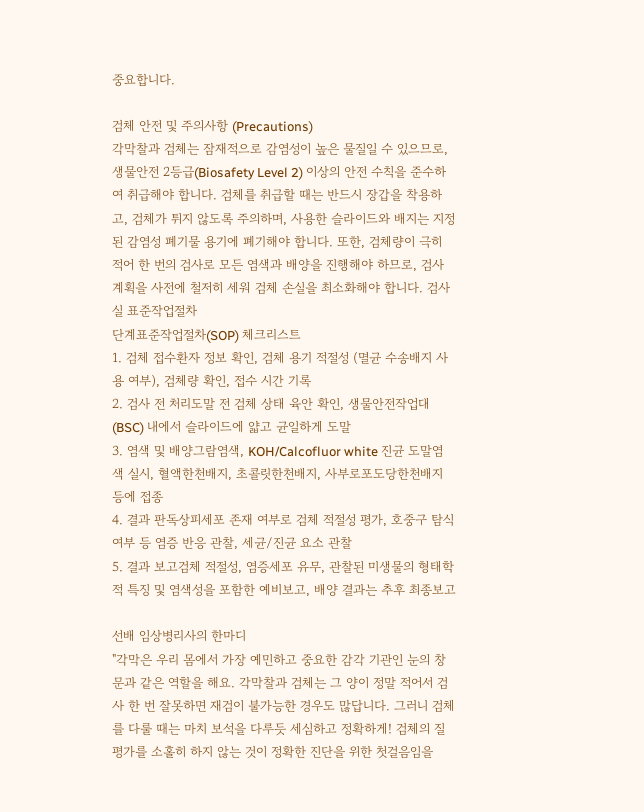중요합니다.

검체 안전 및 주의사항 (Precautions)
각막찰과 검체는 잠재적으로 감염성이 높은 물질일 수 있으므로, 생물안전 2등급(Biosafety Level 2) 이상의 안전 수칙을 준수하여 취급해야 합니다. 검체를 취급할 때는 반드시 장갑을 착용하고, 검체가 튀지 않도록 주의하며, 사용한 슬라이드와 배지는 지정된 감염성 폐기물 용기에 폐기해야 합니다. 또한, 검체량이 극히 적어 한 번의 검사로 모든 염색과 배양을 진행해야 하므로, 검사 계획을 사전에 철저히 세워 검체 손실을 최소화해야 합니다. 검사실 표준작업절차
단계표준작업절차(SOP) 체크리스트
1. 검체 접수환자 정보 확인, 검체 용기 적절성 (멸균 수송배지 사용 여부), 검체량 확인, 접수 시간 기록
2. 검사 전 처리도말 전 검체 상태 육안 확인, 생물안전작업대(BSC) 내에서 슬라이드에 얇고 균일하게 도말
3. 염색 및 배양그람염색, KOH/Calcofluor white 진균 도말염색 실시, 혈액한천배지, 초콜릿한천배지, 사부로포도당한천배지 등에 접종
4. 결과 판독상피세포 존재 여부로 검체 적절성 평가, 호중구 탐식 여부 등 염증 반응 관찰, 세균/진균 요소 관찰
5. 결과 보고검체 적절성, 염증세포 유무, 관찰된 미생물의 형태학적 특징 및 염색성을 포함한 예비보고, 배양 결과는 추후 최종보고

선배 임상병리사의 한마디
"각막은 우리 몸에서 가장 예민하고 중요한 감각 기관인 눈의 창문과 같은 역할을 해요. 각막찰과 검체는 그 양이 정말 적어서 검사 한 번 잘못하면 재검이 불가능한 경우도 많답니다. 그러니 검체를 다룰 때는 마치 보석을 다루듯 세심하고 정확하게! 검체의 질 평가를 소홀히 하지 않는 것이 정확한 진단을 위한 첫걸음임을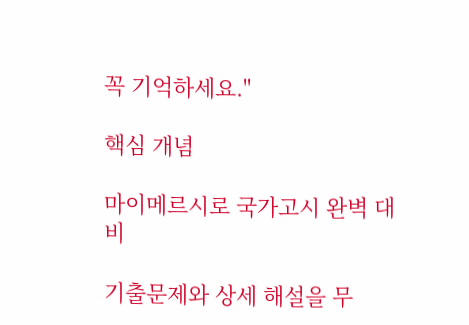꼭 기억하세요."

핵심 개념

마이메르시로 국가고시 완벽 대비

기출문제와 상세 해설을 무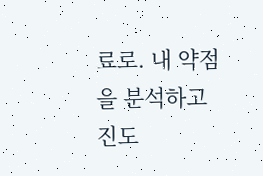료로. 내 약점을 분석하고 진도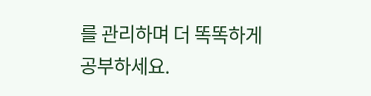를 관리하며 더 똑똑하게 공부하세요.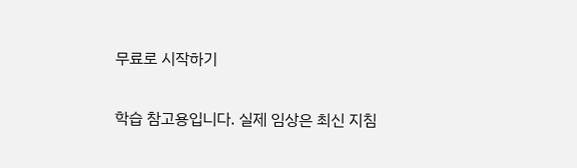무료로 시작하기

학습 참고용입니다. 실제 임상은 최신 지침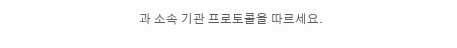과 소속 기관 프로토콜을 따르세요.